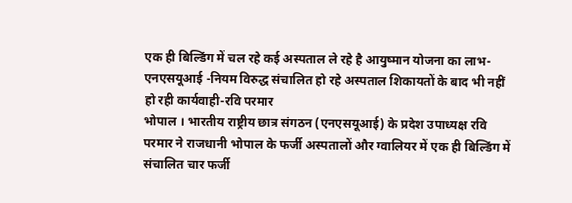एक ही बिल्डिंग में चल रहे कई अस्पताल ले रहे है आयुष्मान योजना का लाभ-एनएसयूआई -नियम विरुद्ध संचालित हो रहे अस्पताल शिकायतों के बाद भी नहीं हो रही कार्यवाही-रवि परमार
भोपाल । भारतीय राष्ट्रीय छात्र संगठन (एनएसयूआई) के प्रदेश उपाध्यक्ष रवि परमार ने राजधानी भोपाल के फर्जी अस्पतालों और ग्वालियर में एक ही बिल्डिंग में संचालित चार फर्जी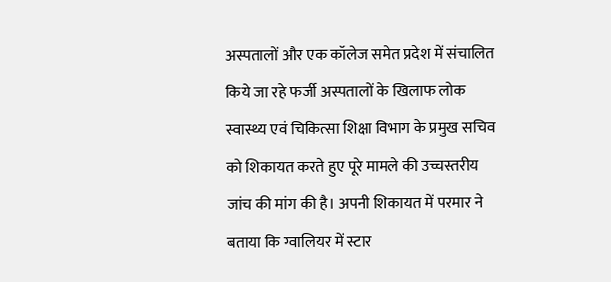अस्पतालों और एक कॉलेज समेत प्रदेश में संचालित किये जा रहे फर्जी अस्पतालों के खिलाफ लोक स्वास्थ्य एवं चिकित्सा शिक्षा विभाग के प्रमुख सचिव को शिकायत करते हुए पूरे मामले की उच्चस्तरीय जांच की मांग की है। अपनी शिकायत में परमार ने बताया कि ग्वालियर में स्टार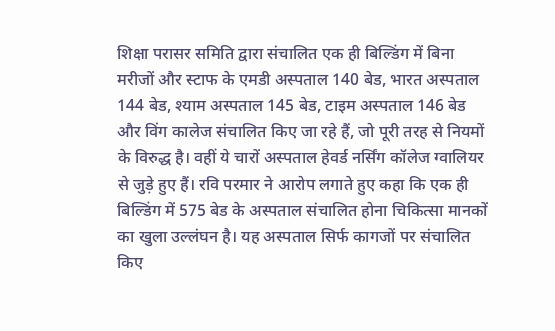शिक्षा परासर समिति द्वारा संचालित एक ही बिल्डिंग में बिना मरीजों और स्टाफ के एमडी अस्पताल 140 बेड, भारत अस्पताल 144 बेड, श्याम अस्पताल 145 बेड, टाइम अस्पताल 146 बेड और विंग कालेज संचालित किए जा रहे हैं, जो पूरी तरह से नियमों के विरुद्ध है। वहीं ये चारों अस्पताल हेवर्ड नर्सिंग कॉलेज ग्वालियर से जुड़े हुए हैं। रवि परमार ने आरोप लगाते हुए कहा कि एक ही बिल्डिंग में 575 बेड के अस्पताल संचालित होना चिकित्सा मानकों का खुला उल्लंघन है। यह अस्पताल सिर्फ कागजों पर संचालित किए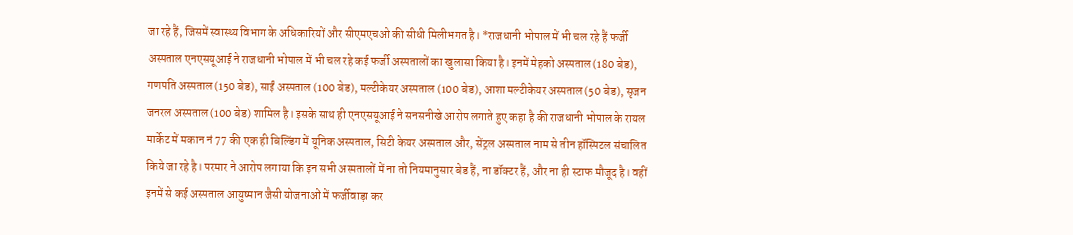जा रहे हैं, जिसमें स्वास्थ्य विभाग के अधिकारियों और सीएमएचओ की सीधी मिलीभगत है। *राजधानी भोपाल में भी चल रहे हैं फर्जी अस्पताल एनएसयूआई ने राजधानी भोपाल में भी चल रहे कई फर्जी अस्पतालों का खुलासा किया है। इनमें मेहको अस्पताल (180 बेड), गणपति अस्पताल (150 बेड), साईं अस्पताल (100 बेड), मल्टीकेयर अस्पताल (100 बेड), आशा मल्टीकेयर अस्पताल (50 बेड), सृजन जनरल अस्पताल (100 बेड) शामिल है। इसके साथ ही एनएसयूआई ने सनसनीखे आरोप लगाते हुए कहा है की राजधानी भोपाल के रायल मार्केट में मकान नं 77 की एक ही बिल्डिंग में यूनिक अस्पताल, सिटी केयर अस्पताल और, सेंट्रल अस्पताल नाम से तीन हॉस्पिटल संचालित किये जा रहे है। परमार ने आरोप लगाया कि इन सभी अस्पतालों में ना तो नियमानुसार बेड हैं, ना डॉक्टर हैं, और ना ही स्टाफ मौजूद है। वहीं इनमें से कई अस्पताल आयुष्मान जैसी योजनाओं में फर्जीवाड़ा कर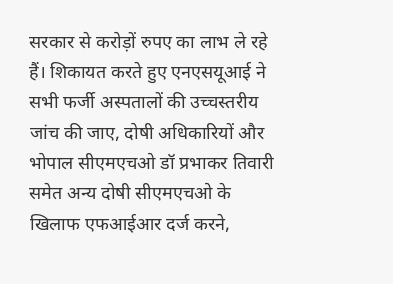सरकार से करोड़ों रुपए का लाभ ले रहे हैं। शिकायत करते हुए एनएसयूआई ने सभी फर्जी अस्पतालों की उच्चस्तरीय जांच की जाए, दोषी अधिकारियों और भोपाल सीएमएचओ डॉ प्रभाकर तिवारी समेत अन्य दोषी सीएमएचओ के खिलाफ एफआईआर दर्ज करने,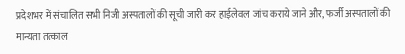प्रदेशभर में संचालित सभी निजी अस्पतालों की सूची जारी कर हाईलेवल जांच कराये जाने और, फर्जी अस्पतालों की मान्यता तत्काल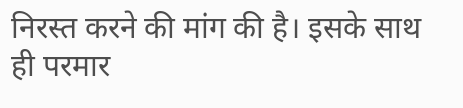निरस्त करने की मांग की है। इसके साथ ही परमार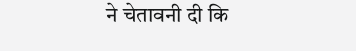ने चेतावनी दी कि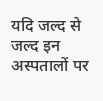यदि जल्द से जल्द इन अस्पतालों पर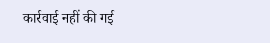कार्रवाई नहीं की गई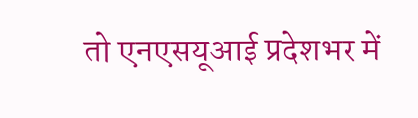तो एनएसयूआई प्रदेशभर में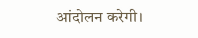आंदोलन करेगी।